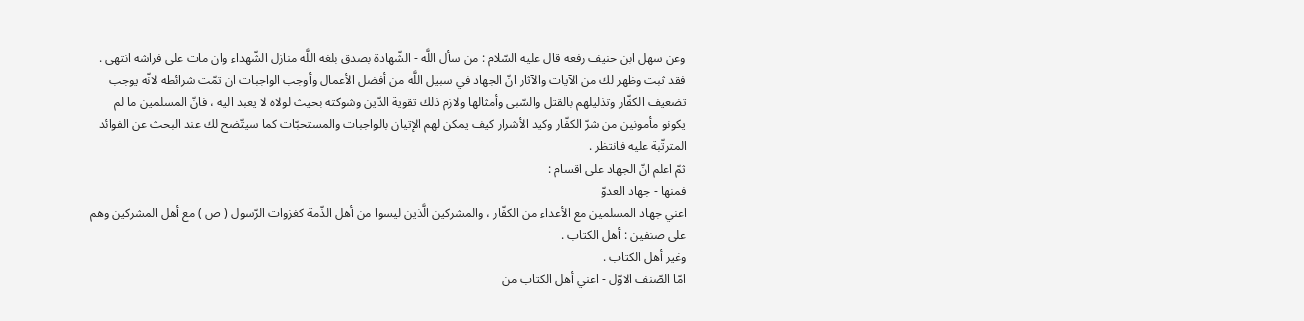وعن سهل ابن حنيف رفعه قال عليه السّلام : من سأل اللَّه - الشّهادة بصدق بلغه اللَّه منازل الشّهداء وان مات على فراشه انتهى .
فقد ثبت وظهر لك من الآيات والآثار انّ الجهاد في سبيل اللَّه من أفضل الأعمال وأوجب الواجبات ان تمّت شرائطه لانّه يوجب تضعيف الكفّار وتذليلهم بالقتل والسّبى وأمثالها ولازم ذلك تقوية الدّين وشوكته بحيث لولاه لا يعبد اليه ، فانّ المسلمين ما لم يكونو مأمونين من شرّ الكفّار وكيد الأشرار كيف يمكن لهم الإتيان بالواجبات والمستحبّات كما سيتّضح لك عند البحث عن الفوائد المترتّبة عليه فانتظر .
ثمّ اعلم انّ الجهاد على اقسام :
فمنها - جهاد العدوّ
اعني جهاد المسلمين مع الأعداء من الكفّار ، والمشركين الَّذين ليسوا من أهل الذّمة كغزوات الرّسول ( ص ) مع أهل المشركين وهم على صنفين : أهل الكتاب .
وغير أهل الكتاب .
امّا الصّنف الاوّل - اعني أهل الكتاب من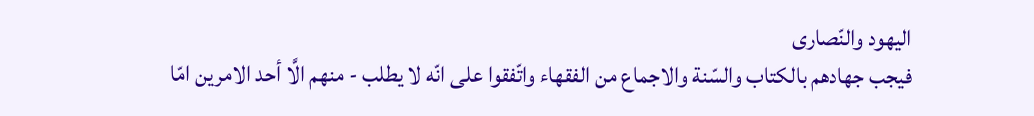اليهود والنّصارى
فيجب جهادهم بالكتاب والسّنة والاجماع من الفقهاء واتّفقوا على انّه لا يطلب - منهم الَّا أحد الامرين امّا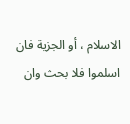الاسلام ، أو الجزية فان اسلموا فلا بحث وان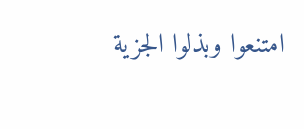امتنعوا وبذلوا الجزية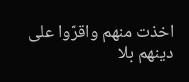اخذت منهم واقرّوا على دينهم بلا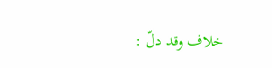خلاف وقد دلّ :